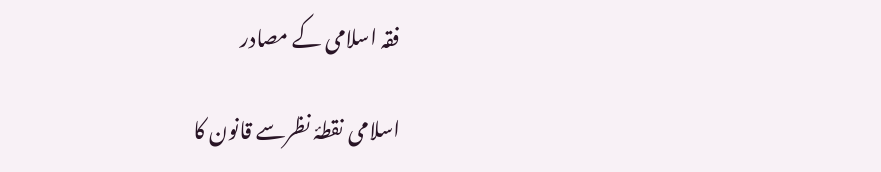فقہ اسلامی کے مصادر

اسلامی نقطۂ نظرسے قانون کا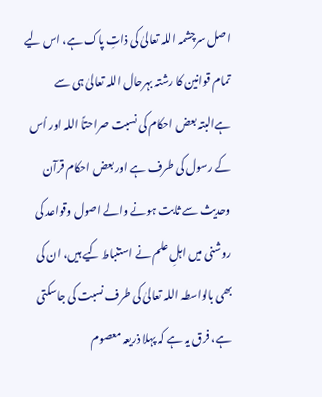اصل سرچشمہ اللہ تعالیٰ کی ذاتِ پاک ہے، اس لیے تمام قوانین کا رشتہ بہرحال اللہ تعالیٰ ہی سے ہےالبتہ بعض احکام کی نسبت صراحتاً اللہ اور اُس کے رسول کی طرف ہے اور بعض احکام قرآن وحدیث سے ثابت ہونے والے اصول وقواعد کی روشنی میں اہلِ علم نے استنباط کیے ہیں، ان کی بھی بالواسطہ اللہ تعالیٰ کی طرف نسبت کی جاسکتی ہے، فرق یہ ہے کہ پہلا ذریعہ معصوم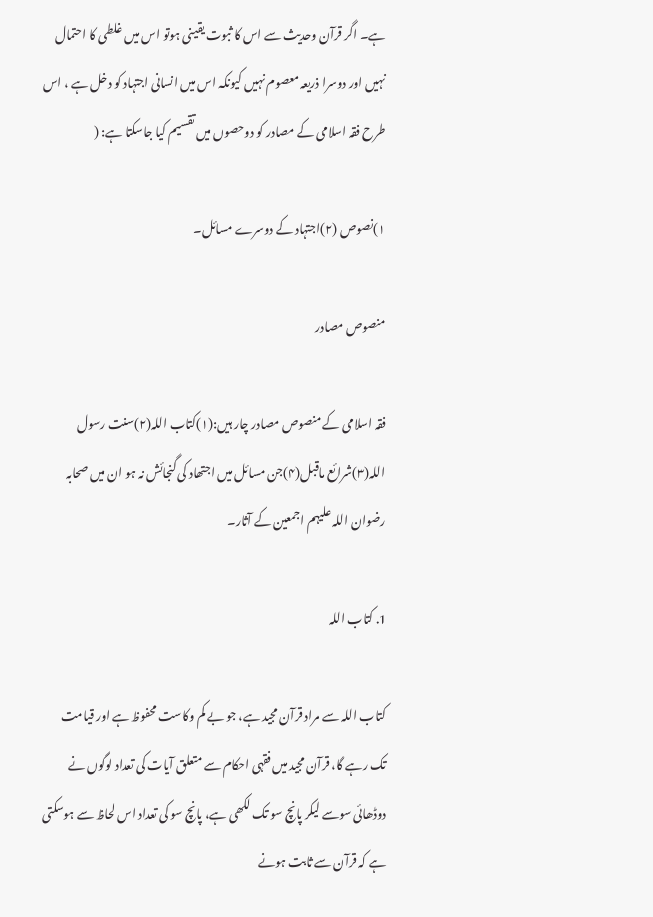ہے۔ اگر قرآن وحدیث سے اس کا ثبوت یقینی ہوتو اس میں غلطی کا احتمال نہیں اور دوسرا ذریعہ معصوم نہیں کیونکہ اس میں انسانی اجتہاد کو دخل ہے ، اس طرح فقہ اسلامی کے مصادر کو دوحصوں میں تقسیم کیا جاسکتا ہے: (

۱)نصوص (۲)اجتہاد کے دوسرے مسائل۔

منصوص مصادر

فقہ اسلامی کے منصوص مصادر چار ہیں:(۱)کتاب اللہ(۲)سنت رسول اللہ(۳)شرائع ماقبل(۴)جن مسائل میں اجتھاد کی گنجائش نہ ہو ان میں صحابہ رضوان اللہ علیہم اجمعین کے آثار۔

1. کتاب اللہ

کتاب اللہ سے مراد قرآن مجید ہے، جو بے کم وکاست محفوظ ہے اور قیامت تک رہے گا، قرآن مجید میں فقہی احکام سے متعلق آیات کی تعداد لوگوں نے دوڈھائی سوسے لیکر پانچ سو تک لکھی ہے، پانچ سو کی تعداد اس لحاظ سے ہوسکتی ہے کہ قرآن سے ثابت ہونے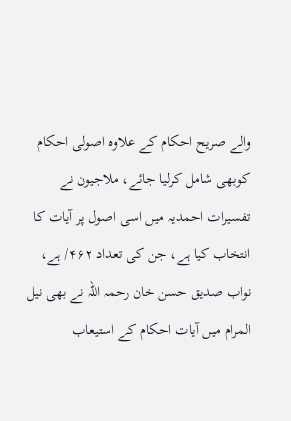والے صریح احکام کے علاوہ اصولی احکام کوبھی شامل کرلیا جائے، ملاجیون نے تفسیرات احمدیہ میں اسی اصول پر آیات کا انتخاب کیا ہے، جن کی تعداد ۴۶۲/ ہے، نواب صدیق حسن خان رحمہ اللہ نے بھی نیل المرام میں آیات احکام کے استیعاب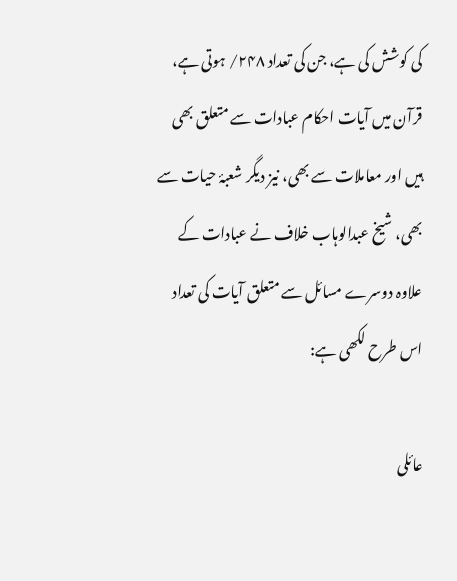کی کوشش کی ہے، جن کی تعداد ۲۴۸/ ہوتی ہے، قرآن میں آیات احکام عبادات سے متعلق بھی ہیں اور معاملات سے بھی، نیز دیگر شعبۂ حیات سے بھی، شیخ عبدالوہاب خلاف نے عبادات کے علاوہ دوسرے مسائل سے متعلق آیات کی تعداد اس طرح لکھی ہے:

عائلی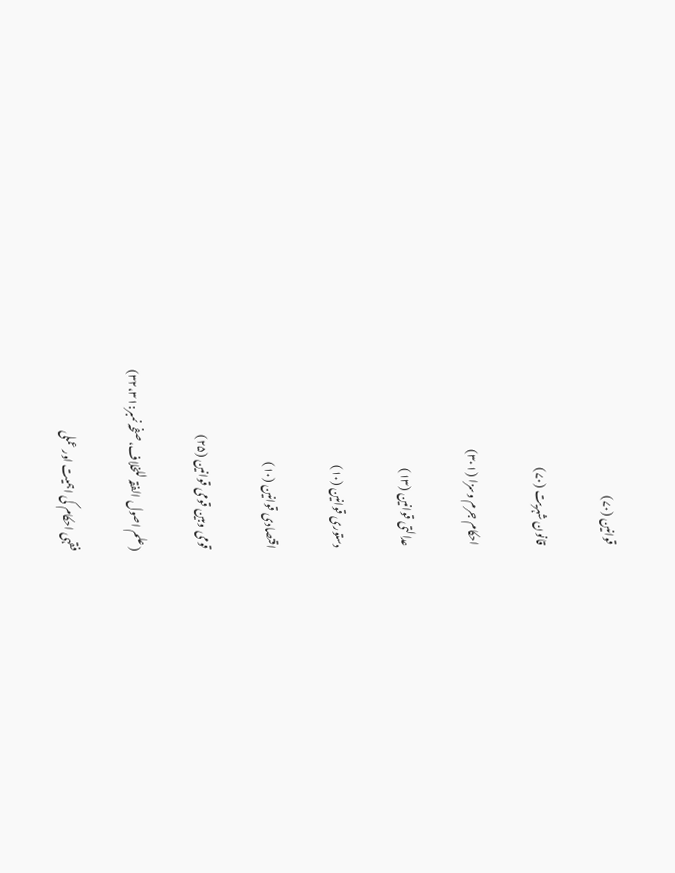قوانین (۷۰)

قانون شہریت (۷۰)

احکام جرم وسزا (۳۰۱)

عدالتی قوانین (۱۳)

دستوری قوانین (۱۰)

اقتصادی قوانین (۱۰)

قومی وبین قومی قوانین (۲۵)

(علم اصول الفقہ للخلاف، صفحہ نمبر:۳۲،۳۱)

فقہی احکام کی اہمیت اور عملی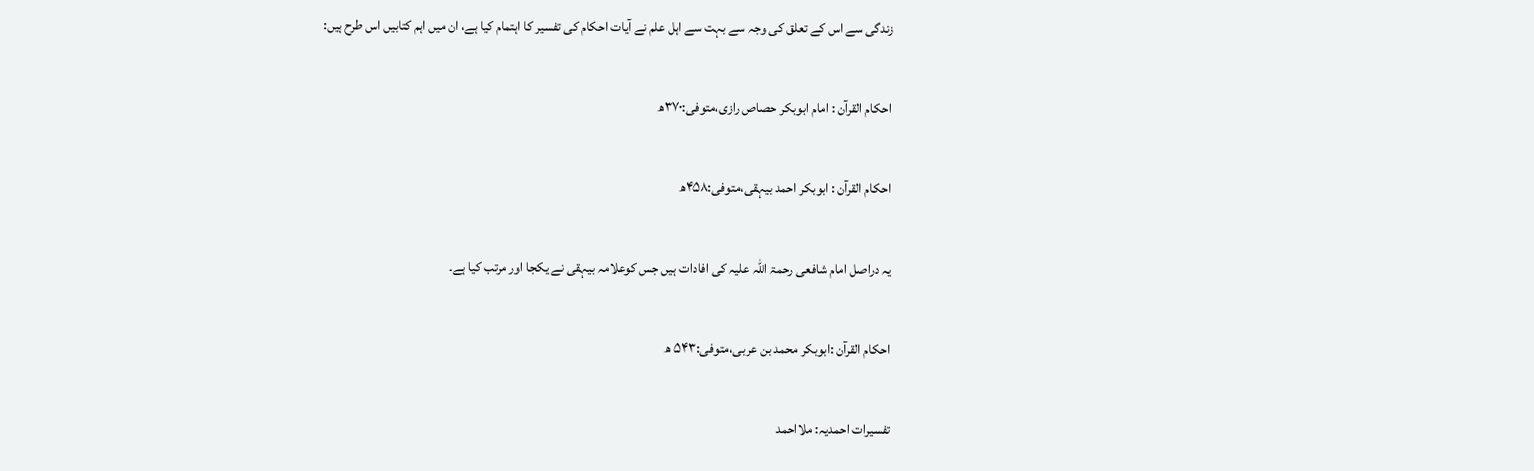زندگی سے اس کے تعلق کی وجہ سے بہت سے اہل علم نے آیات احکام کی تفسیر کا اہتمام کیا ہے، ان میں اہم کتابیں اس طرح ہیں:

احکام القرآن : امام ابوبکر حصاص رازی،متوفی:۳۷۰ھ

احکام القرآن : ابوبکر احمد بیہقی،متوفی:۴۵۸ھ

یہ دراصل امام شافعی رحمۃ اللہ علیہ کی افادات ہیں جس کوعلامہ بیہقی نے یکجا اور مرتب کیا ہے۔

احکام القرآن :ابوبکر محمد بن عربی،متوفی:۵۴۳ ھ

تفسیرات احمدیہ: ملااحمد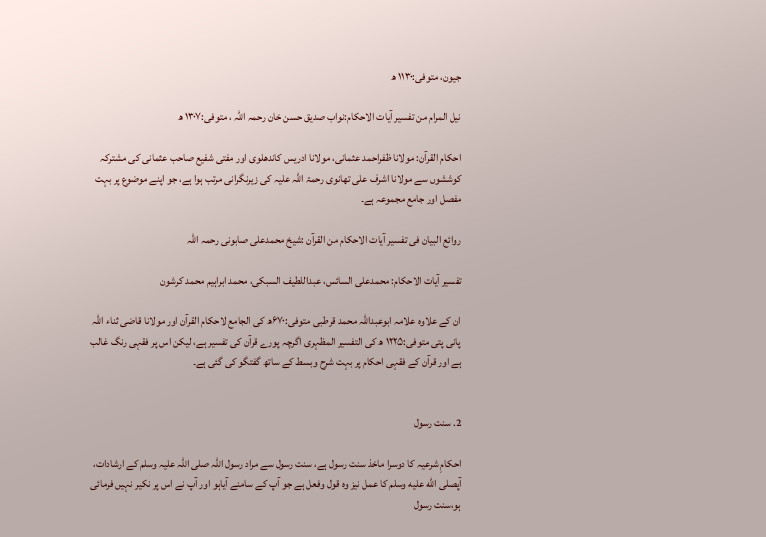جیون، متوفی:۱۱۳۰ ھ

نیل المرام من تفسیر آیات الاحکام:نواب صدیق حسن خان رحمہ اللہ ، متوفی:۱۳۰۷ ھ

احکام القرآن: مولانا ظفراحمد عثمانی، مولانا ادریس کاندھلوی اور مفتی شفیع صاحب عثمانی کی مشترکہ کوششوں سے مولانا اشرف علی تھانوی رحمۃ اللہ علیہ کی زیرنگرانی مرتب ہوا ہے، جو اپنے موضوع پر بہت مفصل اور جامع مجموعہ ہے۔

روائع البیان فی تفسیر آیات الاحکام من القرآن :شیخ محمدعلی صابونی رحمہ اللہ

تفسیر آیات الاحکام: محمدعلی السائس، عبداللطیف السبکی، محمد ابراہیم محمد کرشون

ان کے علاوہ علامہ ابوعبداللہ محمد قرطبی متوفی:۶۷۰ھ کی الجامع لاحکام القرآن اور مولانا قاضی ثناء اللہ پانی پتی متوفی:۱۲۲۵ ھ کی التفسیر المظہری اگرچہ پورے قرآن کی تفسیر ہے، لیکن اس پر فقہی رنگ غالب ہے اور قرآن کے فقہی احکام پر بہت شرح وبسط کے ساتھ گفتگو کی گئی ہے۔


2. سنت رسول

احکامِ شرعیہ کا دوسرا ماخذ سنت رسول ہے، سنت رسول سے مراد رسول اللہ صلی اللہ علیہ وسلم کے ارشادات، آپصلى الله عليه وسلم کا عمل نیز وہ قول وفعل ہے جو آپ کے سامنے آیاہو اور آپ نے اس پر نکیر نہیں فرمائی ہو،سنت رسول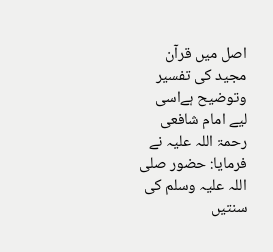اصل میں قرآن مجید کی تفسیر وتوضیح ہےاسی لیے امام شافعی رحمۃ اللہ علیہ نے فرمایا: حضور صلی اللہ علیہ وسلم کی سنتیں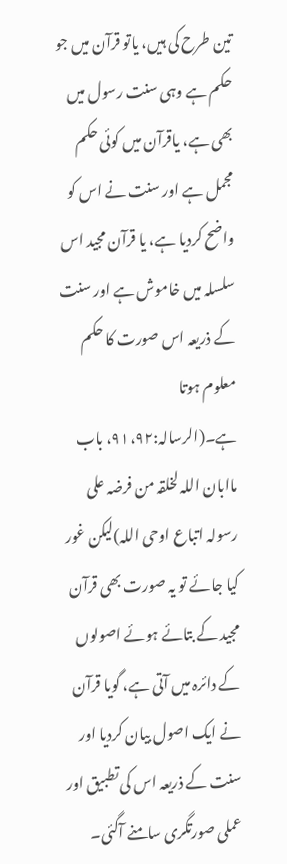تین طرح کی ہیں، یاتو قرآن میں جو حکم ہے وہی سنت رسول میں بھی ہے، یاقرآن میں کوئی حکم مجمل ہے اور سنت نے اس کو واضح کردیا ہے، یا قرآن مجید اس سلسلہ میں خاموش ہے اور سنت کے ذریعہ اس صورت کا حکم معلوم ہوتا ہے۔(الرسالہ:۹۱،۹۲، باب ماابان اللہ لخلقہ من فرضہ علی رسولہ اتباع اوحی اللہ)لیکن غور کیا جائے تو یہ صورت بھی قرآن مجید کے بتائے ہوئے اصولوں کے دائرہ میں آتی ہے، گویا قرآن نے ایک اصول بیان کردیا اور سنت کے ذریعہ اس کی تطبیق اور عملی صورتگری سامنے آگئی۔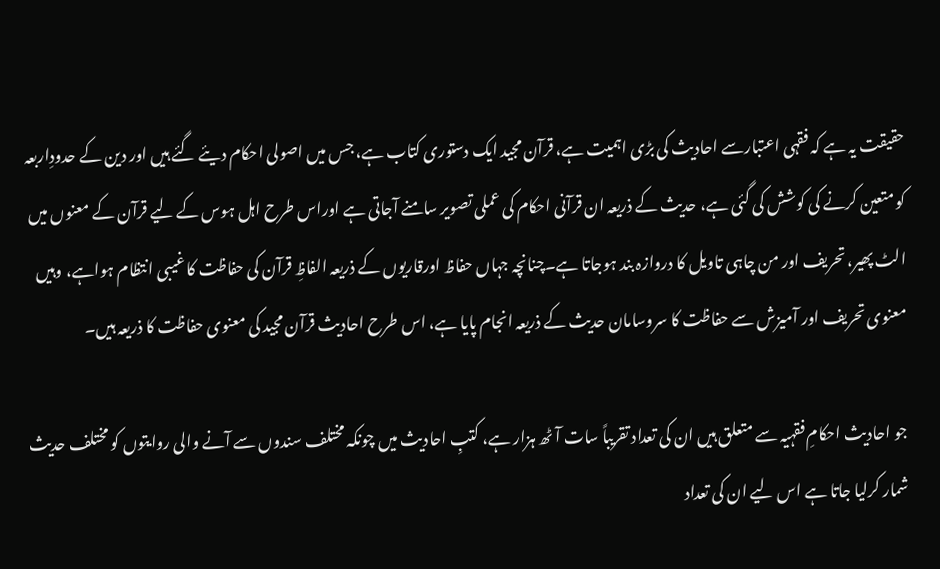حقیقت یہ ہے کہ فقہی اعتبارسے احادیث کی بڑی اہمیت ہے، قرآن مجید ایک دستوری کتاب ہے، جس میں اصولی احکام دیئے گئے ہیں اور دین کے حدودِاربعہ کو متعین کرنے کی کوشش کی گئی ہے، حدیث کے ذریعہ ان قرآنی احکام کی عملی تصویر سامنے آجاتی ہے اوراس طرح اہل ہوس کے لیے قرآن کے معنوں میں الٹ پھیر، تحریف اور من چاہی تاویل کا دروازہ بند ہوجاتا ہے۔چنانچہ جہاں حفاظ اورقاریوں کے ذریعہ الفاظِ قرآن کی حفاظت کا غیبی انتظام ہواہے، وہیں معنوی تحریف اور آمیزش سے حفاظت کا سروسامان حدیث کے ذریعہ انجام پایا ہے، اس طرح احادیث قرآن مجید کی معنوی حفاظت کا ذریعہ ہیں۔

جو احادیث احکامِ فقہیہ سے متعلق ہیں ان کی تعداد تقریباً سات آٹھ ہزار ہے، کتبِ احادیث میں چونکہ مختلف سندوں سے آنے والی روایتوں کو مختلف حدیث شمار کرلیا جاتا ہے اس لیے ان کی تعداد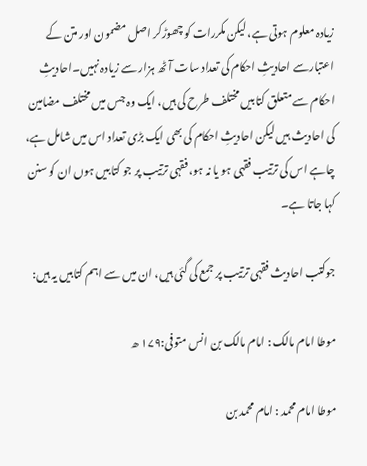زیادہ معلوم ہوتی ہے، لیکن مکررات کو چھوڑکر اصل مضمون اور متن کے اعتبارسے احادیثِ احکام کی تعداد سات آٹھ ہزار سے زیادہ نہیں۔احادیثِ احکام سے متعلق کتابیں مختلف طرح کی ہیں، ایک وہ جس میں مختلف مضامین کی احادیث ہیں لیکن احادیثِ احکام کی بھی ایک بڑی تعداد اس میں شامل ہے، چاہے اس کی ترتیب فقہی ہو یا نہ ہو، فقہی ترتیب پر جو کتابیں ہوں ان کو سنن کہا جاتا ہے۔

جوکتب احادیث فقہی ترتیب پر جمع کی گئی ہیں، ان میں سے اہم کتابیں یہ ہیں:

موطا امام مالک : امام مالک بن انس متوفی:۱۷۹ ھ

موطا امام محمد : امام محمد بن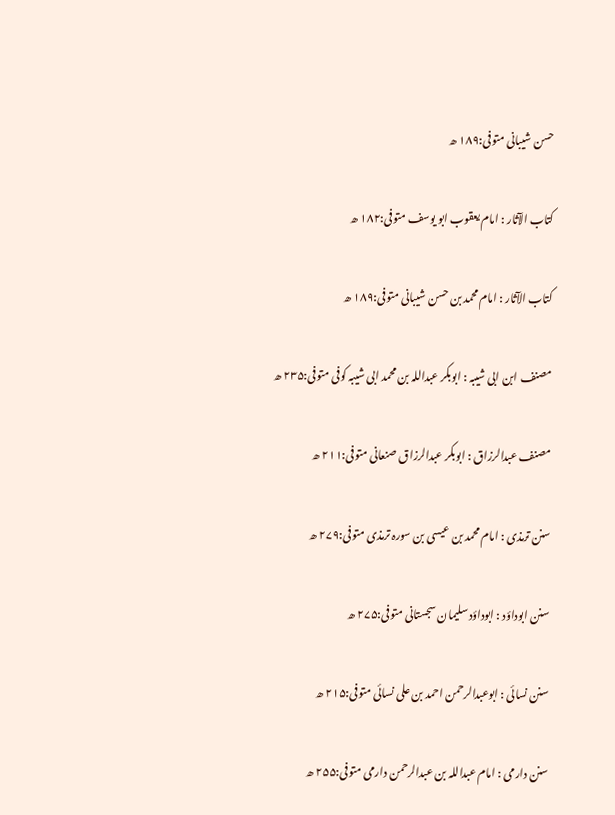حسن شیبانی متوفی:۱۸۹ ھ

کتاب الآثار : امام یعقوب ابو یوسف متوفی:۱۸۲ ھ

کتاب الآثار : امام محمد بن حسن شیبانی متوفی:۱۸۹ ھ

مصنف ابن ابی شیبہ : ابوبکر عبداللہ بن محمد ابی شیبہ کوفی متوفی:۲۳۵ ھ

مصنف عبدالرزاق : ابوبکر عبدالرزاق صنعانی متوفی:۲۱۱ ھ

سنن ترمذی : امام محمد بن عیسی بن سورہ ترمذی متوفی:۲۷۹ ھ

سنن ابوداؤد : ابوداؤد سلیمان سجستانی متوفی:۲۷۵ ھ

سنن نسائی : ابوعبدالرحمن احمد بن علی نسائی متوفی:۲۱۵ ھ

سنن دارمی : امام عبداللہ بن عبدالرحمن دارمی متوفی:۲۵۵ ھ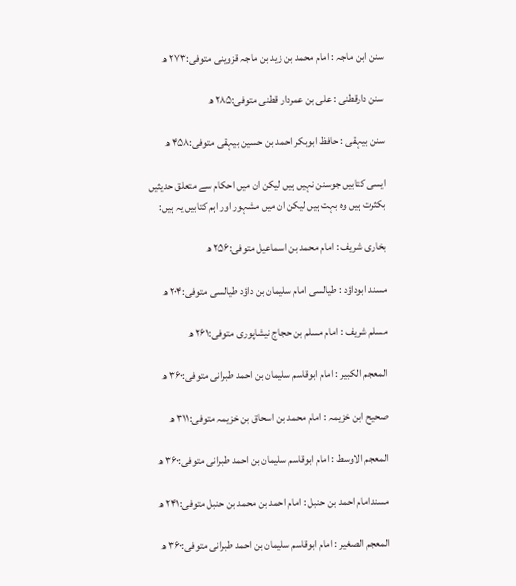سنن ابن ماجہ : امام محمد بن زید بن ماجہ قزوینی متوفی:۲۷۳ ھ

سنن دارقطنی : علی بن عمردار قطنی متوفی:۲۸۵ ھ

سنن بیہقی : حافظ ابوبکر احمد بن حسین بیہقی متوفی:۴۵۸ ھ

ایسی کتابیں جوسنن نہیں ہیں لیکن ان میں احکام سے متعلق حدیثیں بکثرت ہیں وہ بہت ہیں لیکن ان میں مشہور اور اہم کتابیں یہ ہیں:

بخاری شریف : امام محمد بن اسماعیل متوفی:۲۵۶ ھ

مسند ابوداؤد : طیالسی امام سلیمان بن داؤد طیالسی متوفی:۲۰۴ ھ

مسلم شریف : امام مسلم بن حجاج نیشاپوری متوفی:۲۶۱ ھ

المعجم الکبیر : امام ابوقاسم سلیمان بن احمد طبرانی متوفی:۳۶۰ ھ

صحیح ابن خزیمہ : امام محمد بن اسحاق بن خزیمہ متوفی:۳۱۱ ھ

المعجم الاوسط : امام ابوقاسم سلیمان بن احمد طبرانی متوفی:۳۶۰ ھ

مسندامام احمد بن حنبل : امام احمد بن محمد بن حنبل متوفی:۲۴۱ ھ

المعجم الصغیر : امام ابوقاسم سلیمان بن احمد طبرانی متوفی:۳۶۰ ھ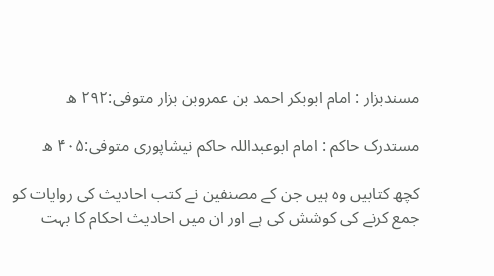مسندبزار : امام ابوبکر احمد بن عمروبن بزار متوفی:۲۹۲ ھ

مستدرک حاکم : امام ابوعبداللہ حاکم نیشاپوری متوفی:۴۰۵ ھ

کچھ کتابیں وہ ہیں جن کے مصنفین نے کتب احادیث کی روایات کو جمع کرنے کی کوشش کی ہے اور ان میں احادیث احکام کا بہت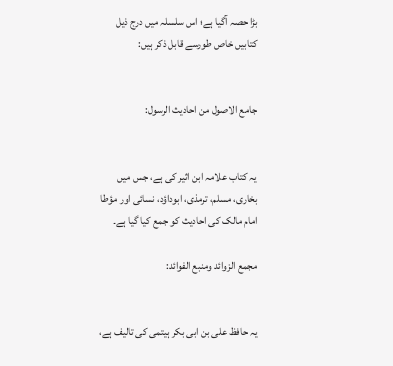بڑا حصہ آگیا ہے؛ اس سلسلہ میں درج ذیل کتابیں خاص طورسے قابل ذکر ہیں:


جامع الاصول من احادیث الرسول:


یہ کتاب علامہ ابن اثیر کی ہے، جس میں بخاری، مسلم، ترمذی، ابوداؤد، نسائی اور مؤطا امام مالک کی احادیث کو جمع کیا گیا ہے۔

مجمع الزوائد ومنبع الفوائد:


یہ حافظ علی بن ابی بکر ہیتمی کی تالیف ہے،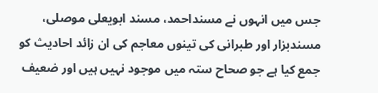جس میں انہوں نے مسنداحمد، مسند ابویعلی موصلی، مسندبزار اور طبرانی کی تینوں معاجم کی ان زائد احادیث کو جمع کیا ہے جو صحاح ستہ میں موجود نہیں ہیں اور ضعیف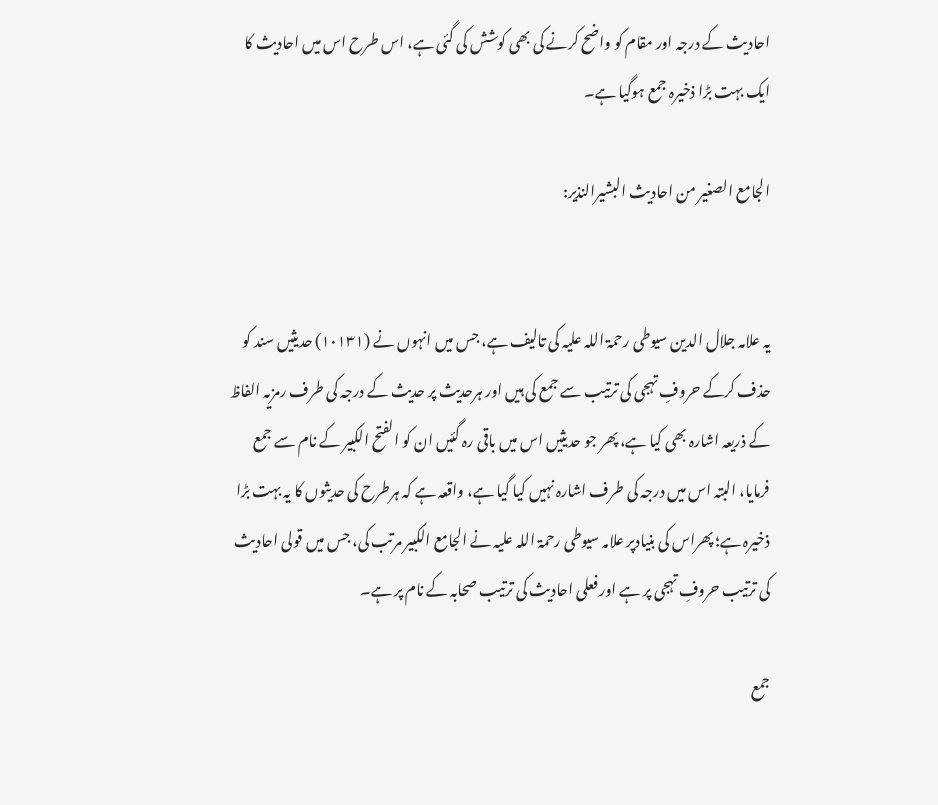احادیث کے درجہ اور مقام کو واضح کرنے کی بھی کوشش کی گئی ہے، اس طرح اس میں احادیث کا ایک بہت بڑا ذخیرہ جمع ہوگیا ہے۔

الجامع الصغیر من احادیث البشیرالنذیر:


یہ علامہ جلال الدین سیوطی رحمۃ اللہ علیہ کی تالیف ہے، جس میں انہوں نے (۱۰۱۳۱) حدیثیں سند کو حذف کرکے حروفِ تہجی کی ترتیب سے جمع کی ہیں اور ہرحدیث پر حدیث کے درجہ کی طرف رمزیہ الفاظ کے ذریعہ اشارہ بھی کیا ہے، پھر جو حدیثیں اس میں باقی رہ گئیں ان کو الفتح الکبیر کے نام سے جمع فرمایا، البتہ اس میں درجہ کی طرف اشارہ نہیں کیا گیا ہے، واقعہ ہے کہ ہرطرح کی حدیثوں کا یہ بہت بڑا ذخیرہ ہے؛ پھراس کی بنیادپر علامہ سیوطی رحمۃ اللہ علیہ نے الجامع الکبیر مرتب کی، جس میں قولی احادیث کی ترتیب حروفِ تہجی پر ہے اور فعلی احادیث کی ترتیب صحابہ کے نام پر ہے۔

جمع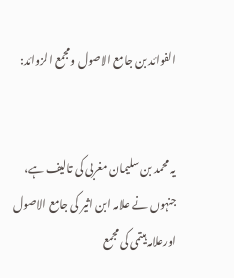الفوائد بن جامع الاصول ومجمع الزوائد:


یہ محمد بن سلیمان مغربی کی تالیف ہے، جنہوں نے علامہ ابن اثیر کی جامع الاصول اورعلامہ ہیتمی کی مجمع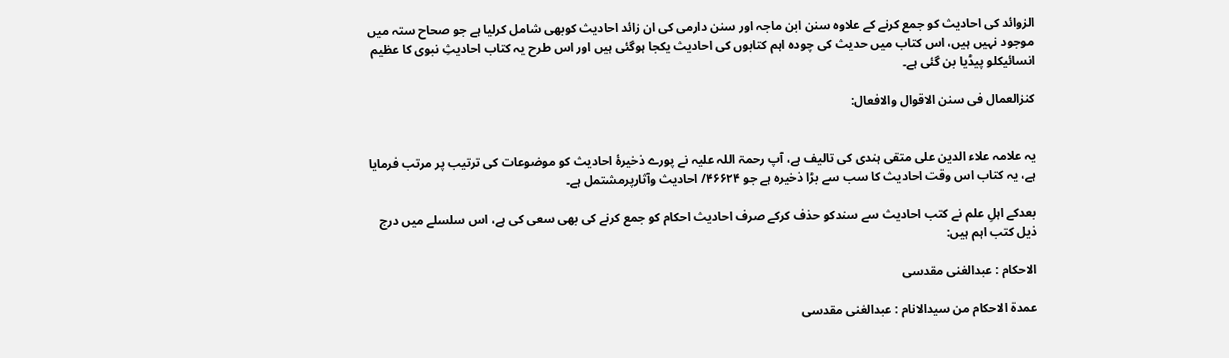الزوائد کی احادیث کو جمع کرنے کے علاوہ سنن ابن ماجہ اور سنن دارمی کی ان زائد احادیث کوبھی شامل کرلیا ہے جو صحاح ستہ میں موجود نہیں ہیں، اس کتاب میں حدیث کی چودہ اہم کتابوں کی احادیث یکجا ہوگئی ہیں اور اس طرح یہ کتاب احادیثِ نبوی کا عظیم انسائیکلو پیڈیا بن گئی ہے۔

کنزالعمال فی سنن الاقوال والافعال:


یہ علامہ علاء الدین علی متقی ہندی کی تالیف ہے، آپ رحمۃ اللہ علیہ نے پورے ذخیرۂ احادیث کو موضوعات کی ترتیب پر مرتب فرمایا ہے، یہ کتاب اس وقت احادیث کا سب سے بڑا ذخیرہ ہے جو ۴۶۶۲۴/ احادیث وآثارپرمشتمل ہے۔

بعدکے اہلِ علم نے کتب احادیث سے سندکو حذف کرکے صرف احادیث احکام کو جمع کرنے کی بھی سعی کی ہے، اس سلسلے میں درج ذیل کتب اہم ہیں:

الاحکام : عبدالغنی مقدسی

عمدۃ الاحکام من سیدالانام : عبدالغنی مقدسی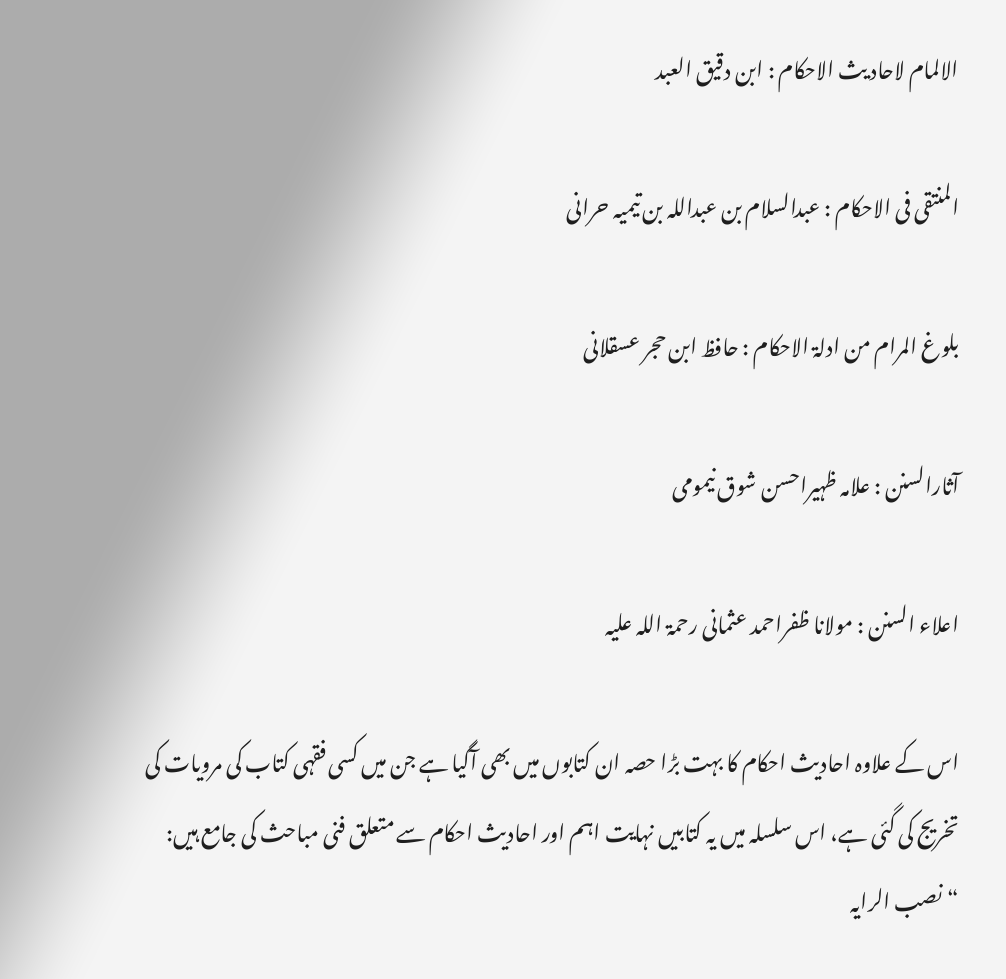الالمام لاحاد یث الاحکام : ابن دقیق العبد

المنتقی فی الاحکام : عبدالسلام بن عبداللہ بن تیمیہ حرانی

بلوغ المرام من ادلۃ الاحکام : حافظ ابن حجر عسقلانی

آثارالسنن : علامہ ظہیراحسن شوق نیمومی

اعلاء السنن : مولانا ظفراحمد عثمانی رحمۃ اللہ علیہ

اس کے علاوہ احادیث احکام کا بہت بڑا حصہ ان کتابوں میں بھی آگیا ہے جن میں کسی فقہی کتاب کی مرویات کی تخریج کی گئی ہے، اس سلسلہ میں یہ کتابیں نہایت اہم اور احادیث احکام سے متعلق فنی مباحث کی جامع ہیں: “نصب الرایہ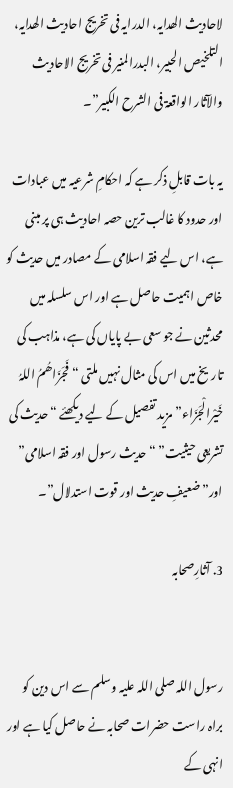لاحادیث الھدایہ، الدرایہ فی تخریج احادیث الھدایہ، التلخیص الحبیر، البدرالمنیر فی تخریج الاحادیث والآثار الواقعۃ فی الشرح الکبیر”۔

یہ بات قابلِ ذکر ہے کہ احکامِ شرعیہ میں عبادات اور حدود کا غالب ترین حصہ احادیث ہی پر مبنی ہے، اس لیے فقہ اسلامی کے مصادر میں حدیث کو خاص اہمیت حاصل ہے اور اس سلسلہ میں محدثین نے جو سعی بے پایاں کی ہے، مذاہب کی تاریخ میں اس کی مثال نہیں ملتی “فَجَزَاھُمُ اللہُ خَیْرالْجَزَاء” مزید تفصیل کے لیے دیکھئے “حدیث کی تشریعی حیثیت” “حدیث رسول اور فقہ اسلامی” اور”ضعیفِ حدیث اور قوت استدلال”۔

3. آثارِصحابہ


رسول اللہ صلی اللہ علیہ وسلم سے اس دین کو براہ راست حضرات صحابہ نے حاصل کیا ہے اور انہی کے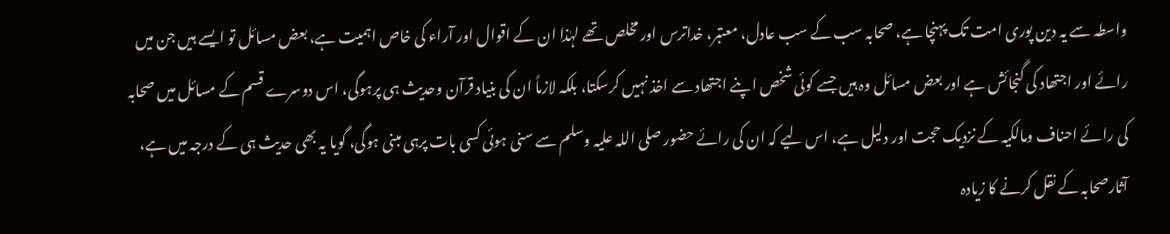واسطہ سے یہ دین پوری امت تک پہنچا ہے، صحابہ سب کے سب عادل، معتبر، خداترس اور مخلص تھے لہٰذا ان کے اقوال اور آراء کی خاص اہمیت ہے، بعض مسائل تو ایسے ہیں جن میں رائے اور اجتھاد کی گنجائش ہے اور بعض مسائل وہ ہیں جسے کوئی شخص اپنے اجتھاد سے اخذ نہیں کرسکتا، بلکہ لازماً ان کی بنیاد قرآن وحدیث ہی پرہوگی، اس دوسرے قسم کے مسائل میں صحابہ کی رائے احناف ومالکیہ کے نزدیک حجت اور دلیل ہے، اس لیے کہ ان کی رائے حضور صلی اللہ علیہ وسلم سے سنی ہوئی کسی بات پرہی مبنی ہوگی، گویا یہ بھی حدیث ہی کے درجہ میں ہے، آثارصحابہ کے نقل کرنے کا زیادہ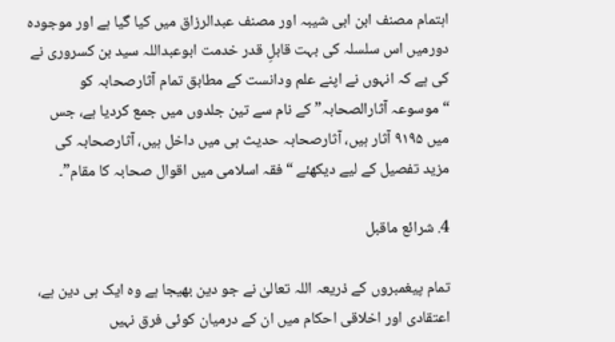اہتمام مصنف ابن ابی شیبہ اور مصنف عبدالرزاق میں کیا گیا ہے اور موجودہ دورمیں اس سلسلہ کی بہت قابلِ قدر خدمت ابوعبداللہ سید بن کسروری نے کی ہے کہ انہوں نے اپنے علم ودانست کے مطابق تمام آثارصحابہ کو “موسوعہ آثارالصحابہ” کے نام سے تین جلدوں میں جمع کردیا ہے، جس میں ۹۱۹۵ آثار ہیں، آثارصحابہ حدیث ہی میں داخل ہیں، آثارصحابہ کی مزید تفصیل کے لیے دیکھئے “فقہ اسلامی میں اقوال صحابہ کا مقام”۔

4. شرائع ماقبل

تمام پیغمبروں کے ذریعہ اللہ تعالیٰ نے جو دین بھیجا ہے وہ ایک ہی دین ہے، اعتقادی اور اخلاقی احکام میں ان کے درمیان کوئی فرق نہیں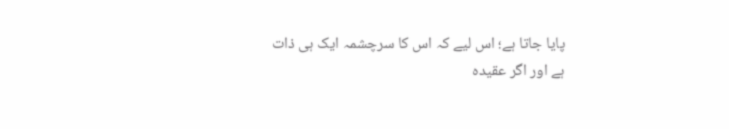پایا جاتا ہے؛ اس لیے کہ اس کا سرچشمہ ایک ہی ذات ہے اور اگر عقیدہ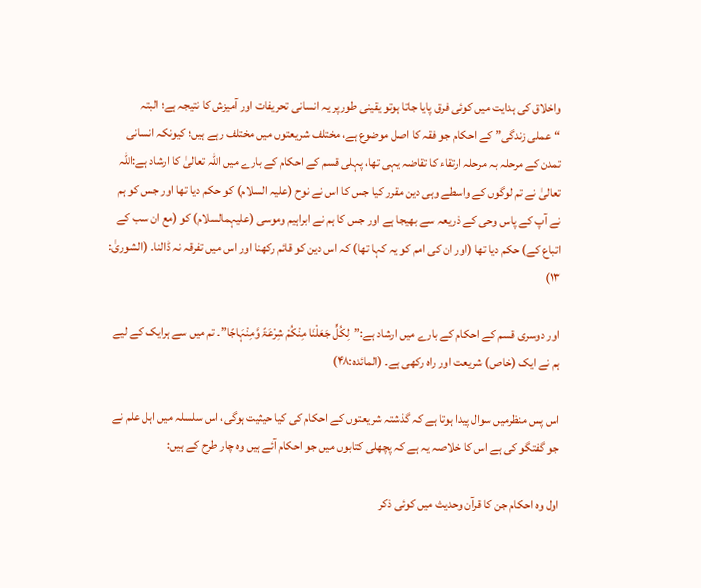واخلاق کی ہدایت میں کوئی فرق پایا جاتا ہوتو یقینی طورپر یہ انسانی تحریفات اور آمیزش کا نتیجہ ہے؛ البتہ “عملی زندگی” کے احکام جو فقہ کا اصل موضوع ہے، مختلف شریعتوں میں مختلف رہے ہیں؛ کیونکہ انسانی تمدن کے مرحلہ بہ مرحلہ ارتقاء کا تقاضہ یہی تھا، پہلی قسم کے احکام کے بارے میں اللہ تعالیٰ کا ارشاد ہے:اللہ تعالیٰ نے تم لوگوں کے واسطے وہی دین مقرر کیا جس کا اس نے نوح (علیہ السلام) کو حکم دیا تھا اور جس کو ہم نے آپ کے پاس وحی کے ذریعہ سے بھیجا ہے اور جس کا ہم نے ابراہیم وموسی (علیہمالسلام) کو (مع ان سب کے اتباع کے) حکم دیا تھا (اور ان کی امم کو یہ کہا تھا) کہ اس دین کو قائم رکھنا اور اس میں تفرقہ نہ ڈالنا۔ (الشوریٰ: ۱۳)

اور دوسری قسم کے احکام کے بارے میں ارشاد ہے:”لِکُلٍّ جَعَلْنَا مِنْکُمْ شِرْعَۃً وَّمِنْہَاجًا”۔ تم میں سے ہرایک کے لیے ہم نے ایک (خاص) شریعت اور راہ رکھی ہے۔ (المائدہ:۴۸)

اس پس منظرمیں سوال پیدا ہوتا ہے کہ گذشتہ شریعتوں کے احکام کی کیا حیثیت ہوگی، اس سلسلہ میں اہل علم نے جو گفتگو کی ہے اس کا خلاصہ یہ ہے کہ پچھلی کتابوں میں جو احکام آئے ہیں وہ چار طرح کے ہیں:

اول وہ احکام جن کا قرآن وحدیث میں کوئی ذکر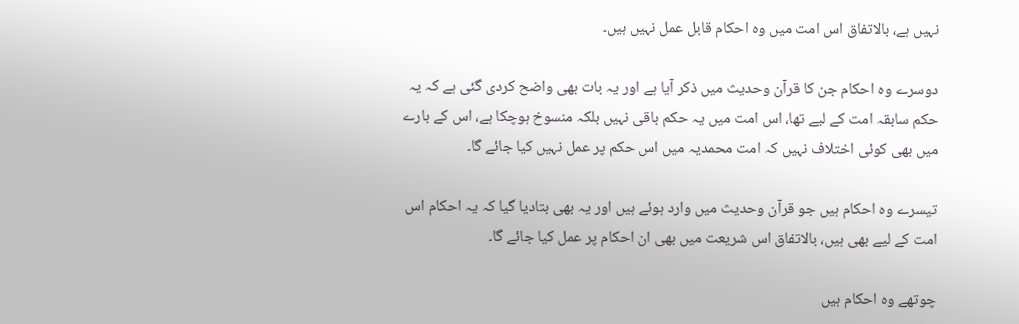نہیں ہے، بالاتفاق اس امت میں وہ احکام قابل عمل نہیں ہیں۔

دوسرے وہ احکام جن کا قرآن وحدیث میں ذکر آیا ہے اور یہ بات بھی واضح کردی گئی ہے کہ یہ حکم سابقہ امت کے لیے تھا، اس امت میں یہ حکم باقی نہیں بلکہ منسوخ ہوچکا ہے، اس کے بارے میں بھی کوئی اختلاف نہیں کہ امت محمدیہ میں اس حکم پر عمل نہیں کیا جائے گا۔

تیسرے وہ احکام ہیں جو قرآن وحدیث میں وارد ہوئے ہیں اور یہ بھی بتادیا گیا کہ یہ احکام اس امت کے لیے بھی ہیں، بالاتفاق اس شریعت میں بھی ان احکام پر عمل کیا جائے گا۔

چوتھے وہ احکام ہیں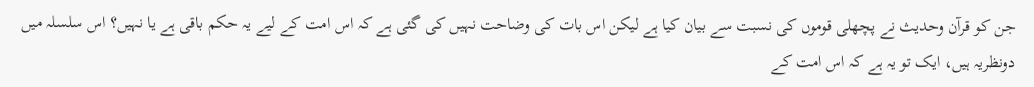جن کو قرآن وحدیث نے پچھلی قوموں کی نسبت سے بیان کیا ہے لیکن اس بات کی وضاحت نہیں کی گئی ہے کہ اس امت کے لیے یہ حکم باقی ہے یا نہیں؟ اس سلسلہ میں دونظریہ ہیں، ایک تو یہ ہے کہ اس امت کے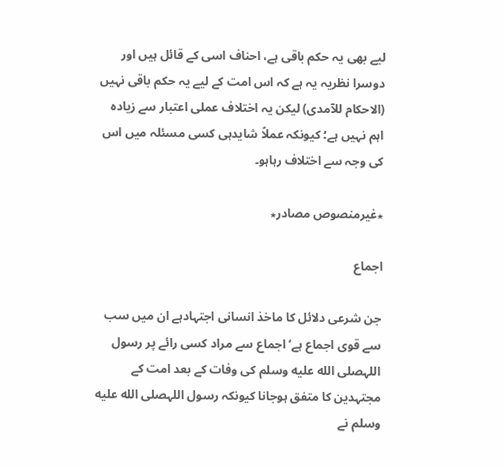لیے بھی یہ حکم باقی ہے، احناف اسی کے قائل ہیں اور دوسرا نظریہ یہ ہے کہ اس امت کے لیے یہ حکم باقی نہیں (الاحکام للآمدی) لیکن یہ اختلاف عملی اعتبار سے زیادہ اہم نہیں ہے؛ کیونکہ عملاً شایدہی کسی مسئلہ میں اس کی وجہ سے اختلاف رہاہو۔

٭غیرمنصوص مصادر٭

اجماع

جن شرعی دلائل کا ماخذ انسانی اجتہادہے ان میں سب سے قوی اجماع ہے‘ اجماع سے مراد کسی رائے پر رسول اللہصلى الله عليه وسلم کی وفات کے بعد امت کے مجتہدین کا متفق ہوجانا کیونکہ رسول اللہصلى الله عليه وسلم نے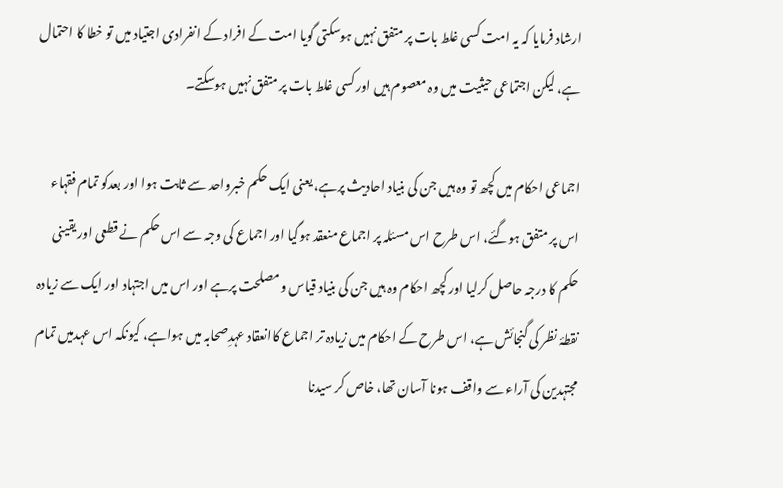ارشاد فرمایا کہ یہ امت کسی غلط بات پر متفق نہیں ہوسکتی گویا امت کے افراد کے انفرادی اجتیاد میں تو خطا کا احتمال ہے، لیکن اجتماعی حیثیت میں وہ معصوم ہیں اور کسی غلط بات پر متفق نہیں ہوسکتے۔

اجماعی احکام میں کچھ تو وہ ہیں جن کی بنیاد احادیث پرہے، یعنی ایک حکم خبرواحد سے ثابت ہوا اور بعدکو تمام فقہاء اس پر متفق ہوگئے، اس طرح اس مسئلہ پر اجماع منعقد ہوگیا اور اجماع کی وجہ سے اس حکم نے قطعی اور یقینی حکم کا درجہ حاصل کرلیا اور کچھ احکام وہ ہیں جن کی بنیاد قیاس ومصلحت پرہے اور اس میں اجتہاد اور ایک سے زیادہ نقطۂ نظر کی گنجائش ہے، اس طرح کے احکام میں زیادہ تر اجماع کاانعقاد عہدِصحابہ میں ہواہے، کیونکہ اس عہدمیں تمام مجتہدین کی آراء سے واقف ہونا آسان تھا، خاص کر سیدنا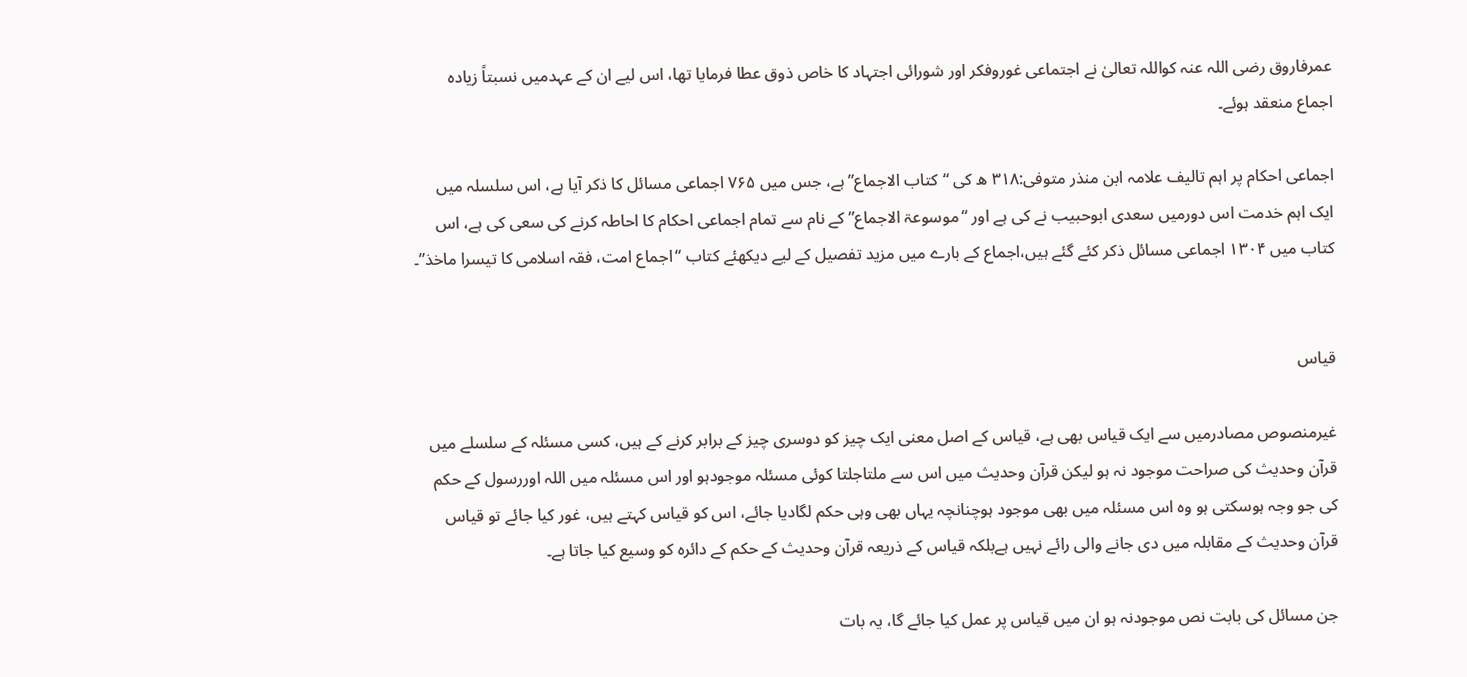عمرفاروق رضی اللہ عنہ کواللہ تعالیٰ نے اجتماعی غوروفکر اور شورائی اجتہاد کا خاص ذوق عطا فرمایا تھا، اس لیے ان کے عہدمیں نسبتاً زیادہ اجماع منعقد ہوئے۔

اجماعی احکام پر اہم تالیف علامہ ابن منذر متوفی:۳۱۸ ھ کی “کتاب الاجماع” ہے، جس میں ۷۶۵ اجماعی مسائل کا ذکر آیا ہے، اس سلسلہ میں ایک اہم خدمت اس دورمیں سعدی ابوحبیب نے کی ہے اور “موسوعۃ الاجماع” کے نام سے تمام اجماعی احکام کا احاطہ کرنے کی سعی کی ہے، اس کتاب میں ۱۳۰۴ اجماعی مسائل ذکر کئے گئے ہیں،اجماع کے بارے میں مزید تفصیل کے لیے دیکھئے کتاب “اجماع امت، فقہ اسلامی کا تیسرا ماخذ”۔


قیاس

غیرمنصوص مصادرمیں سے ایک قیاس بھی ہے، قیاس کے اصل معنی ایک چیز کو دوسری چیز کے برابر کرنے کے ہیں، کسی مسئلہ کے سلسلے میں قرآن وحدیث کی صراحت موجود نہ ہو لیکن قرآن وحدیث میں اس سے ملتاجلتا کوئی مسئلہ موجودہو اور اس مسئلہ میں اللہ اوررسول کے حکم کی جو وجہ ہوسکتی ہو وہ اس مسئلہ میں بھی موجود ہوچنانچہ یہاں بھی وہی حکم لگادیا جائے، اس کو قیاس کہتے ہیں، غور کیا جائے تو قیاس قرآن وحدیث کے مقابلہ میں دی جانے والی رائے نہیں ہےبلکہ قیاس کے ذریعہ قرآن وحدیث کے حکم کے دائرہ کو وسیع کیا جاتا ہے۔

جن مسائل کی بابت نص موجودنہ ہو ان میں قیاس پر عمل کیا جائے گا، یہ بات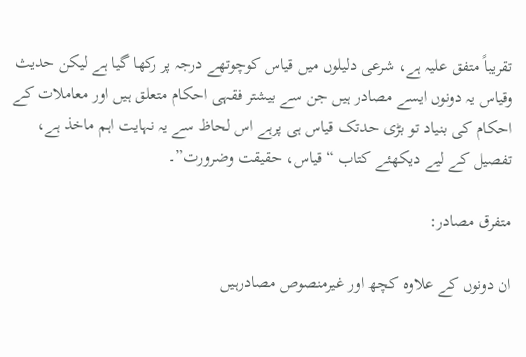تقریباً متفق علیہ ہے، شرعی دلیلوں میں قیاس کوچوتھے درجہ پر رکھا گیا ہے لیکن حدیث وقیاس یہ دونوں ایسے مصادر ہیں جن سے بیشتر فقہی احکام متعلق ہیں اور معاملات کے احکام کی بنیاد تو بڑی حدتک قیاس ہی پرہے اس لحاظ سے یہ نہایت اہم ماخذ ہے، تفصیل کے لیے دیکھئے کتاب “قیاس، حقیقت وضرورت”۔

متفرق مصادر:

ان دونوں کے علاوہ کچھ اور غیرمنصوص مصادرہیں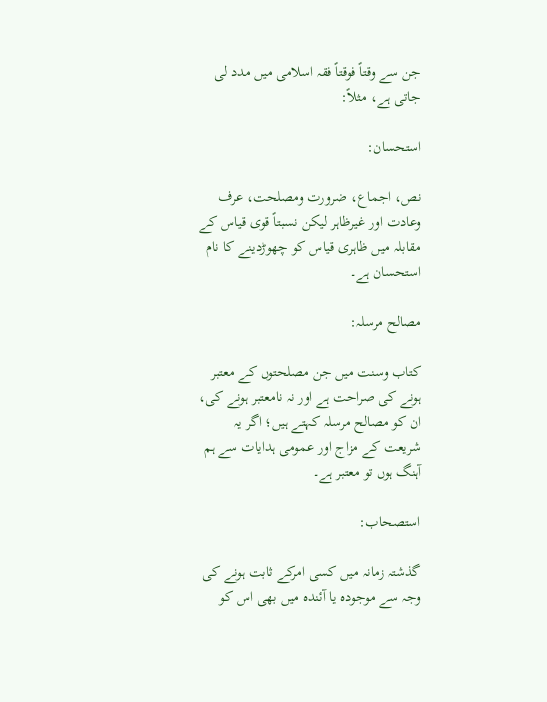جن سے وقتاً فوقتاً فقہ اسلامی میں مدد لی جاتی ہے، مثلاً:

استحسان:

نص، اجماع، ضرورت ومصلحت، عرف وعادت اور غیرظاہر لیکن نسبتاً قوی قیاس کے مقابلہ میں ظاہری قیاس کو چھوڑدینے کا نام استحسان ہے۔

مصالح مرسلہ:

کتاب وسنت میں جن مصلحتوں کے معتبر ہونے کی صراحت ہے اور نہ نامعتبر ہونے کی، ان کو مصالح مرسلہ کہتے ہیں؛ اگر یہ شریعت کے مزاج اور عمومی ہدایات سے ہم آہنگ ہوں تو معتبر ہے۔

استصحاب:

گذشتہ زمانہ میں کسی امرکے ثابت ہونے کی وجہ سے موجودہ یا آئندہ میں بھی اس کو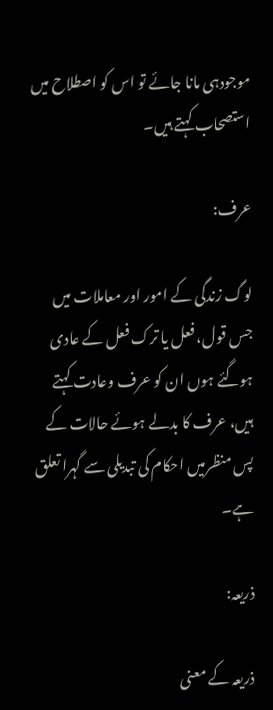موجودہی مانا جائے تو اس کو اصطلاح میں استصحاب کہتے ہیں۔

عرف:

لوگ زندگی کے امور اور معاملات میں جس قول، فعل یا ترک فعل کے عادی ہوگئے ہوں ان کو عرف وعادت کہتے ہیں، عرف کا بدلے ہوئے حالات کے پس منظرمیں احکام کی تبدیلی سے گہرا تعلق ہے۔

ذریعہ:

ذریعہ کے معنی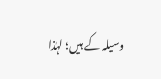وسیلہ کے ہیں؛ لہٰذا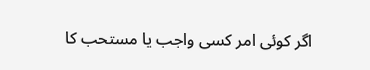اگر کوئی امر کسی واجب یا مستحب کا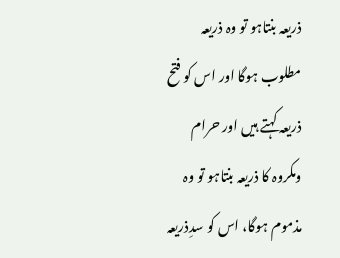ذریعہ بنتاہو تو وہ ذریعہ مطلوب ہوگا اور اس کو فتح ذریعہ کہتے ہیں اور حرام ومکروہ کا ذریعہ بنتاہو تو وہ مذموم ہوگا، اس کو سدِذریعہ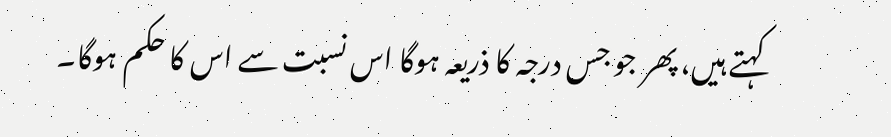کہتے ہیں، پھر جو جس درجہ کا ذریعہ ہوگا اس نسبت سے اس کا حکم ہوگا۔